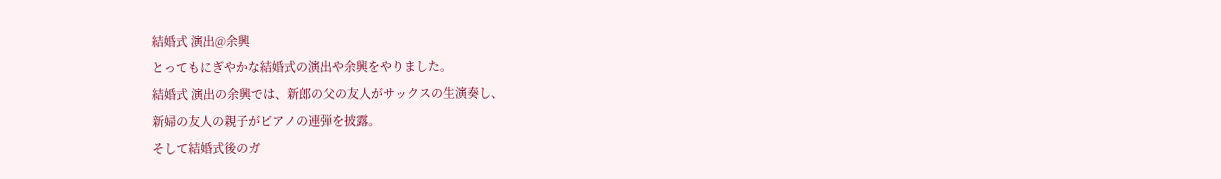結婚式 演出@余興
とってもにぎやかな結婚式の演出や余興をやりました。
結婚式 演出の余興では、新郎の父の友人がサックスの生演奏し、
新婦の友人の親子がピアノの連弾を披露。
そして結婚式後のガ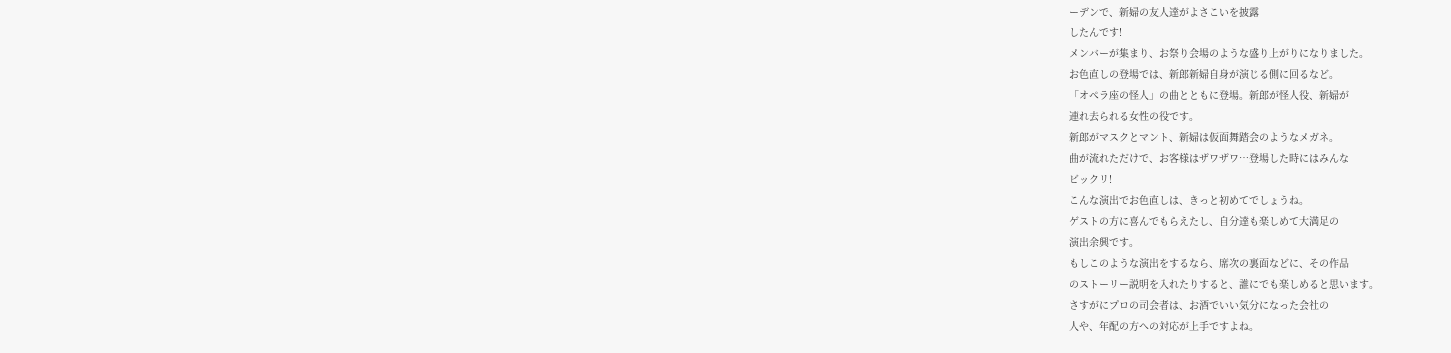ーデンで、新婦の友人達がよさこいを披露
したんです!
メンバーが集まり、お祭り会場のような盛り上がりになりました。
お色直しの登場では、新郎新婦自身が演じる側に回るなど。
「オペラ座の怪人」の曲とともに登場。新郎が怪人役、新婦が
連れ去られる女性の役です。
新郎がマスクとマント、新婦は仮面舞踏会のようなメガネ。
曲が流れただけで、お客様はザワザワ…登場した時にはみんな
ビックリ!
こんな演出でお色直しは、きっと初めてでしょうね。
ゲストの方に喜んでもらえたし、自分達も楽しめて大満足の
演出余興です。
もしこのような演出をするなら、席次の裏面などに、その作品
のストーリー説明を入れたりすると、誰にでも楽しめると思います。
さすがにプロの司会者は、お酒でいい気分になった会社の
人や、年配の方への対応が上手ですよね。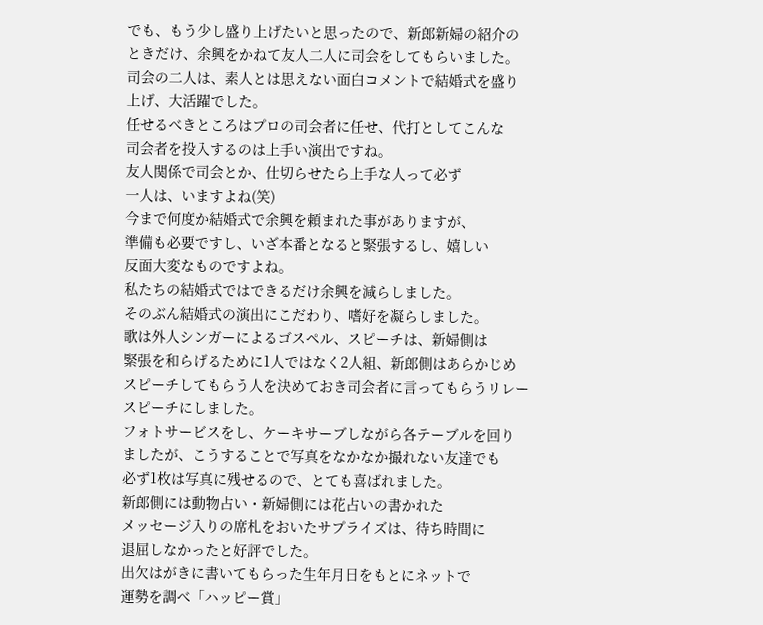でも、もう少し盛り上げたいと思ったので、新郎新婦の紹介の
ときだけ、余興をかねて友人二人に司会をしてもらいました。
司会の二人は、素人とは思えない面白コメントで結婚式を盛り
上げ、大活躍でした。
任せるべきところはプロの司会者に任せ、代打としてこんな
司会者を投入するのは上手い演出ですね。
友人関係で司会とか、仕切らせたら上手な人って必ず
一人は、いますよね(笑)
今まで何度か結婚式で余興を頼まれた事がありますが、
準備も必要ですし、いざ本番となると緊張するし、嬉しい
反面大変なものですよね。
私たちの結婚式ではできるだけ余興を減らしました。
そのぶん結婚式の演出にこだわり、嗜好を凝らしました。
歌は外人シンガーによるゴスペル、スピーチは、新婦側は
緊張を和らげるために1人ではなく2人組、新郎側はあらかじめ
スピーチしてもらう人を決めておき司会者に言ってもらうリレー
スピーチにしました。
フォトサービスをし、ケーキサーブしながら各テーブルを回り
ましたが、こうすることで写真をなかなか撮れない友達でも
必ず1枚は写真に残せるので、とても喜ばれました。
新郎側には動物占い・新婦側には花占いの書かれた
メッセージ入りの席札をおいたサプライズは、待ち時間に
退屈しなかったと好評でした。
出欠はがきに書いてもらった生年月日をもとにネットで
運勢を調べ「ハッピー賞」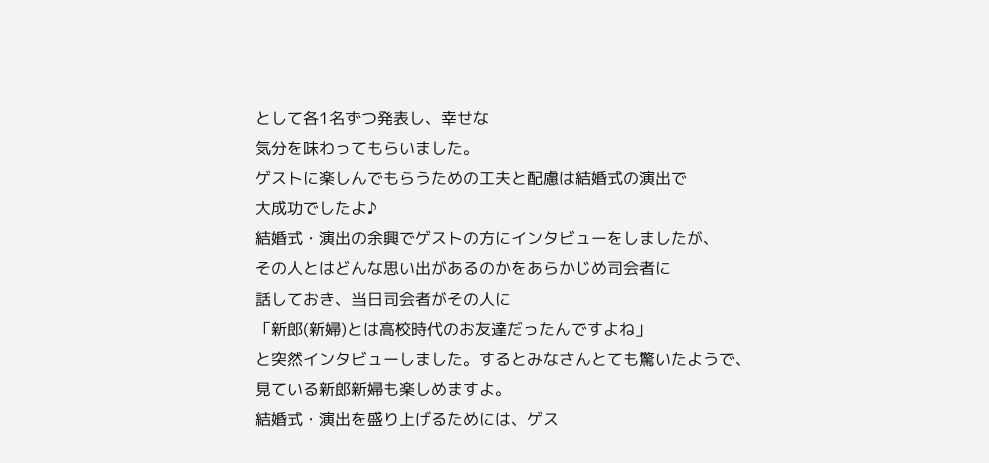として各1名ずつ発表し、幸せな
気分を味わってもらいました。
ゲストに楽しんでもらうための工夫と配慮は結婚式の演出で
大成功でしたよ♪
結婚式・演出の余興でゲストの方にインタビューをしましたが、
その人とはどんな思い出があるのかをあらかじめ司会者に
話しておき、当日司会者がその人に
「新郎(新婦)とは高校時代のお友達だったんですよね」
と突然インタビューしました。するとみなさんとても驚いたようで、
見ている新郎新婦も楽しめますよ。
結婚式・演出を盛り上げるためには、ゲス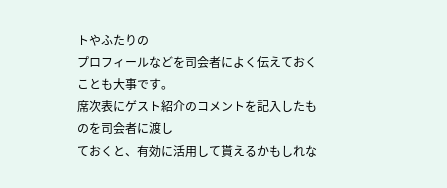トやふたりの
プロフィールなどを司会者によく伝えておくことも大事です。
席次表にゲスト紹介のコメントを記入したものを司会者に渡し
ておくと、有効に活用して貰えるかもしれな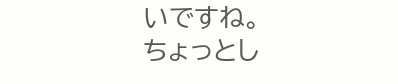いですね。
ちょっとし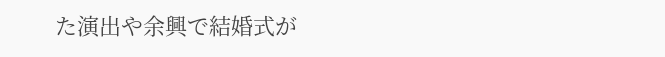た演出や余興で結婚式が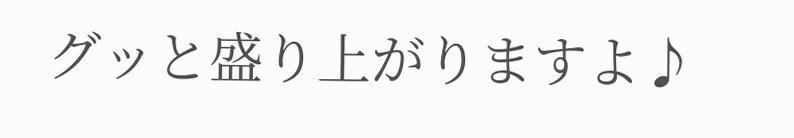グッと盛り上がりますよ♪